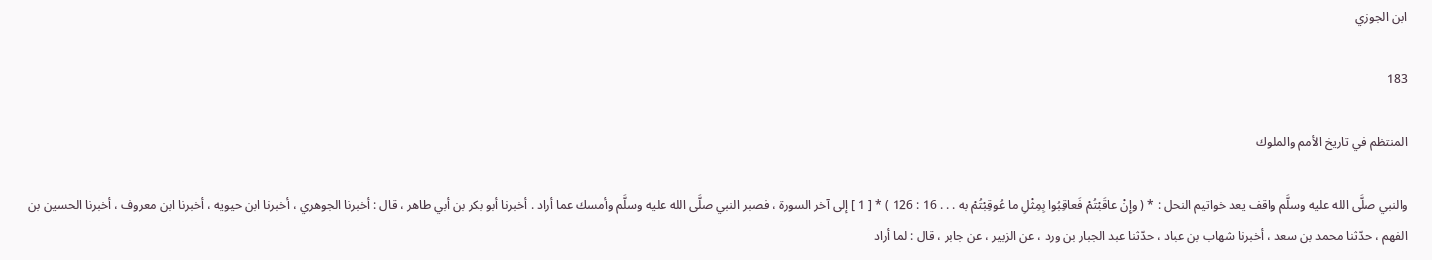ابن الجوزي

183

المنتظم في تاريخ الأمم والملوك

والنبي صلَّى الله عليه وسلَّم واقف يعد خواتيم النحل : * ( وإِنْ عاقَبْتُمْ فَعاقِبُوا بِمِثْلِ ما عُوقِبْتُمْ به . . . 16 : 126 ) * [ 1 ] إلى آخر السورة ، فصبر النبي صلَّى الله عليه وسلَّم وأمسك عما أراد . أخبرنا أبو بكر بن أبي طاهر ، قال : أخبرنا الجوهري ، أخبرنا ابن حيويه ، أخبرنا ابن معروف ، أخبرنا الحسين بن الفهم ، حدّثنا محمد بن سعد ، أخبرنا شهاب بن عباد ، حدّثنا عبد الجبار بن ورد ، عن الزبير ، عن جابر ، قال : لما أراد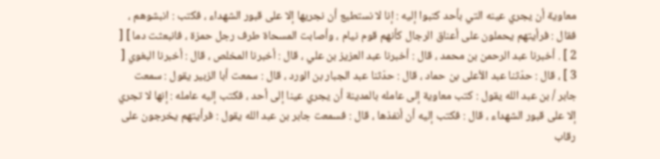معاوية أن يجري عينه التي بأحد كتبوا إليه : إنا لا نستطيع أن نجريها إلا على قبور الشهداء ، فكتب : انبشوهم ، فقال : فرأيتهم يحملون على أعناق الرجال كأنهم قوم نيام ، وأصابت المسحاة طرف رجل حمزة ، فانبعثت دما ] [ 2 ] . أخبرنا عبد الرحمن بن محمد ، قال : أخبرنا عبد العزيز بن علي ، قال : أخبرنا المخلص ، قال : أخبرنا البغوي [ 3 ] ، قال : حدّثنا عبد الأعلى بن حماد ، قال : حدّثنا عبد الجبار بن الورد ، قال : سمعت أبا الزبير يقول : سمعت جابر / بن عبد الله يقول : كتب معاوية إلى عامله بالمدينة أن يجري عينا إلى أحد ، فكتب إليه عامله : إنها لا تجري إلا على قبور الشهداء ، قال : فكتب إليه أن أنفذها ، قال : فسمعت جابر بن عبد الله يقول : فرأيتهم يخرجون على رقاب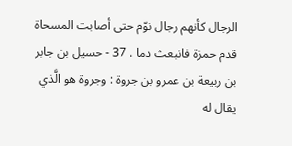الرجال كأنهم رجال نوّم حتى أصابت المسحاة قدم حمزة فانبعث دما . 37 - حسيل بن جابر بن ربيعة بن عمرو بن جروة : وجروة هو الَّذي يقال له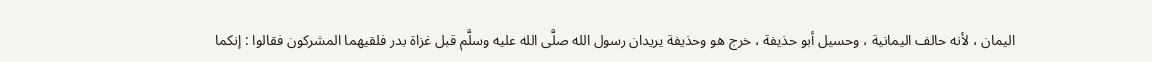اليمان ، لأنه حالف اليمانية ، وحسيل أبو حذيفة ، خرج هو وحذيفة يريدان رسول الله صلَّى الله عليه وسلَّم قبل غزاة بدر فلقيهما المشركون فقالوا : إنكما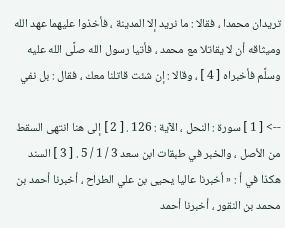تريدان محمدا ، فقالا : ما نريد إلا المدينة ، فأخذوا عليهما عهد الله وميثاقه أن لا يقاتلا مع محمد ، فأتيا رسول الله صلَّى الله عليه وسلَّم فأخبراه [ 4 ] ، وقالا : إن شئت قاتلنا معك ، فقال : بل نفي

--> [ 1 ] سورة : النحل ، الآية : 126 . [ 2 ] إلى هنا انتهى السقط من الأصل ، والخبر في طبقات ابن سعد 3 / 1 / 5 . [ 3 ] السند هكذا في أ : « أخبرنا عاليا يحيى بن علي الطراح ، أخبرنا أحمد بن محمد بن النقور ، أخبرنا أحمد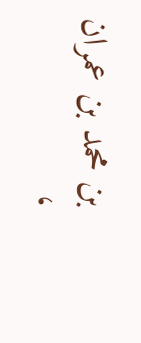بن محمد بن عمران ،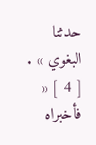حدثنا البغوي » . [ 4 ] « فأخبراه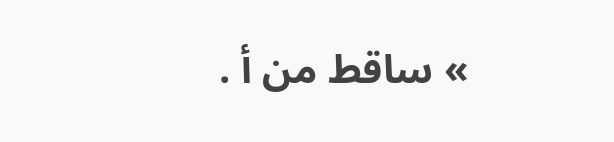» ساقط من أ .